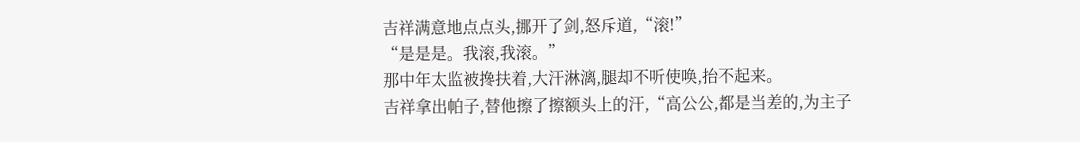吉祥满意地点点头,挪开了剑,怒斥道,“滚!”
“是是是。我滚,我滚。”
那中年太监被搀扶着,大汗淋漓,腿却不听使唤,抬不起来。
吉祥拿出帕子,替他擦了擦额头上的汗,“高公公,都是当差的,为主子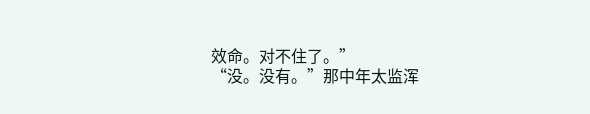效命。对不住了。”
“没。没有。”那中年太监浑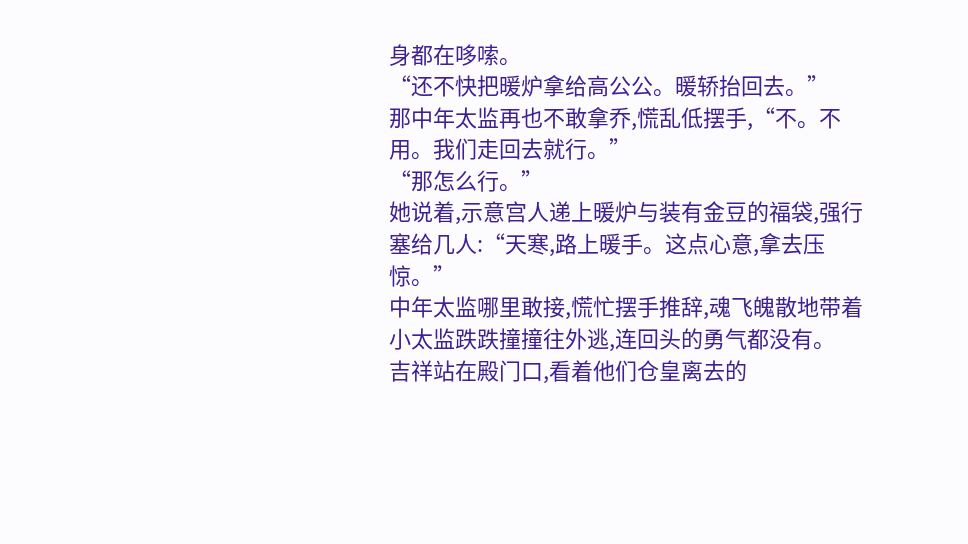身都在哆嗦。
“还不快把暖炉拿给高公公。暖轿抬回去。”
那中年太监再也不敢拿乔,慌乱低摆手,“不。不用。我们走回去就行。”
“那怎么行。”
她说着,示意宫人递上暖炉与装有金豆的福袋,强行塞给几人:“天寒,路上暖手。这点心意,拿去压惊。”
中年太监哪里敢接,慌忙摆手推辞,魂飞魄散地带着小太监跌跌撞撞往外逃,连回头的勇气都没有。
吉祥站在殿门口,看着他们仓皇离去的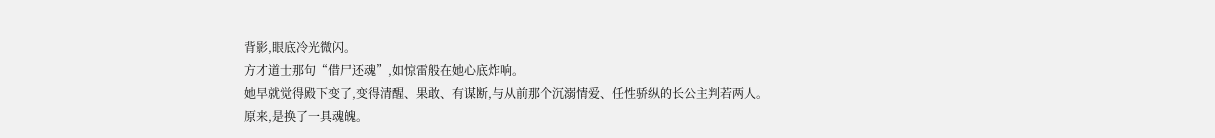背影,眼底冷光微闪。
方才道士那句“借尸还魂”,如惊雷般在她心底炸响。
她早就觉得殿下变了,变得清醒、果敢、有谋断,与从前那个沉溺情爱、任性骄纵的长公主判若两人。
原来,是换了一具魂魄。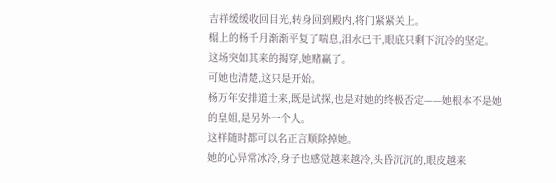吉祥缓缓收回目光,转身回到殿内,将门紧紧关上。
榻上的杨千月渐渐平复了喘息,泪水已干,眼底只剩下沉冷的坚定。
这场突如其来的揭穿,她赌赢了。
可她也清楚,这只是开始。
杨万年安排道士来,既是试探,也是对她的终极否定——她根本不是她的皇姐,是另外一个人。
这样随时都可以名正言顺除掉她。
她的心异常冰冷,身子也感觉越来越冷,头昏沉沉的,眼皮越来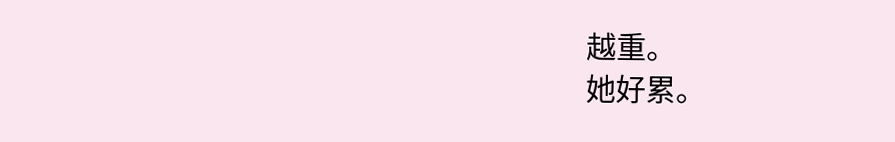越重。
她好累。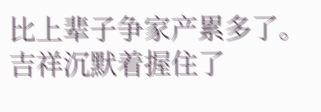比上辈子争家产累多了。
吉祥沉默着握住了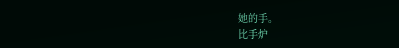她的手。
比手炉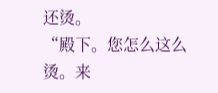还烫。
“殿下。您怎么这么烫。来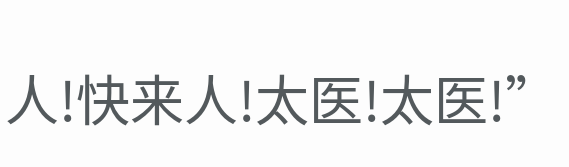人!快来人!太医!太医!”